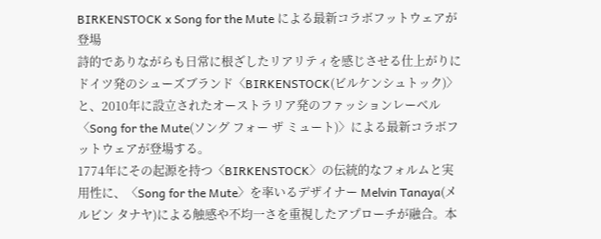BIRKENSTOCK x Song for the Mute による最新コラボフットウェアが登場
詩的でありながらも日常に根ざしたリアリティを感じさせる仕上がりに
ドイツ発のシューズブランド〈BIRKENSTOCK(ビルケンシュトック)〉と、2010年に設立されたオーストラリア発のファッションレーベル〈Song for the Mute(ソング フォー ザ ミュート)〉による最新コラボフットウェアが登場する。
1774年にその起源を持つ〈BIRKENSTOCK〉の伝統的なフォルムと実用性に、〈Song for the Mute〉を率いるデザイナー Melvin Tanaya(メルビン タナヤ)による触感や不均一さを重視したアプローチが融合。本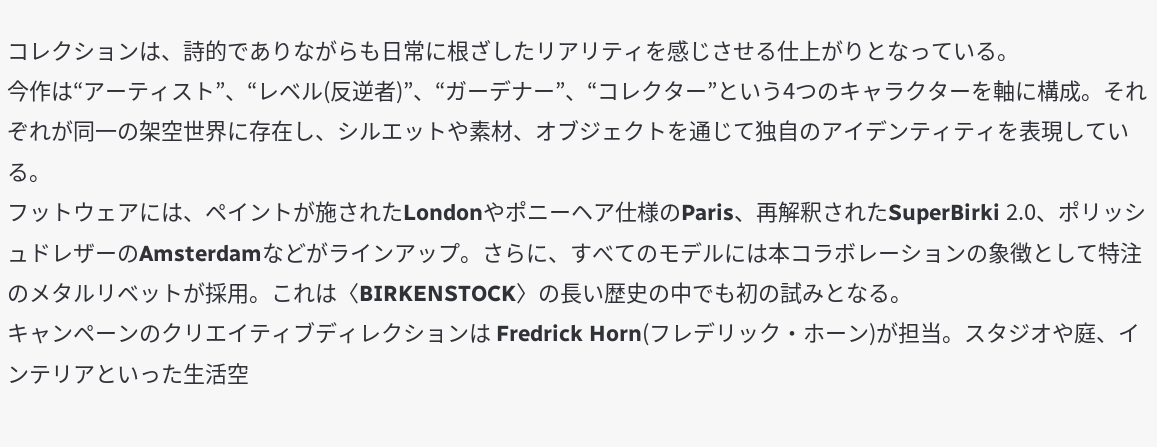コレクションは、詩的でありながらも日常に根ざしたリアリティを感じさせる仕上がりとなっている。
今作は“アーティスト”、“レベル(反逆者)”、“ガーデナー”、“コレクター”という4つのキャラクターを軸に構成。それぞれが同一の架空世界に存在し、シルエットや素材、オブジェクトを通じて独自のアイデンティティを表現している。
フットウェアには、ペイントが施されたLondonやポニーヘア仕様のParis、再解釈されたSuperBirki 2.0、ポリッシュドレザーのAmsterdamなどがラインアップ。さらに、すべてのモデルには本コラボレーションの象徴として特注のメタルリベットが採用。これは〈BIRKENSTOCK〉の長い歴史の中でも初の試みとなる。
キャンペーンのクリエイティブディレクションは Fredrick Horn(フレデリック・ホーン)が担当。スタジオや庭、インテリアといった生活空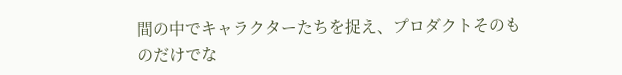間の中でキャラクターたちを捉え、プロダクトそのものだけでな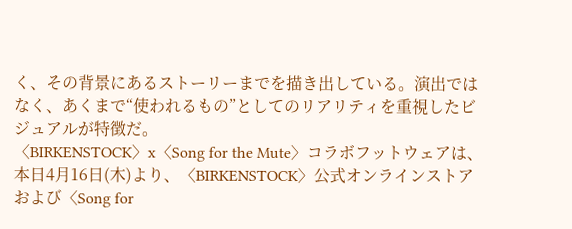く、その背景にあるストーリーまでを描き出している。演出ではなく、あくまで“使われるもの”としてのリアリティを重視したビジュアルが特徴だ。
〈BIRKENSTOCK〉x〈Song for the Mute〉コラボフットウェアは、本日4月16日(木)より、〈BIRKENSTOCK〉公式オンラインストアおよび〈Song for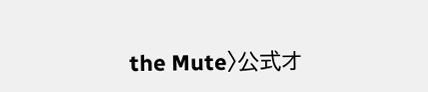the Mute〉公式オ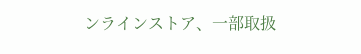ンラインストア、一部取扱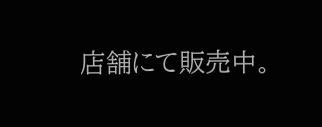店舗にて販売中。